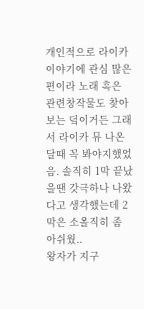개인적으로 라이카 이야기에 관심 많은편이라 노래 혹은 관련창작물도 찾아보는 덬이거든 그래서 라이카 뮤 나온달때 꼭 봐야지했었음. 솔직히 1막 끝났을땐 갓극하나 나왔다고 생각했는데 2막은 소올직히 좀 아쉬웠..
왕자가 지구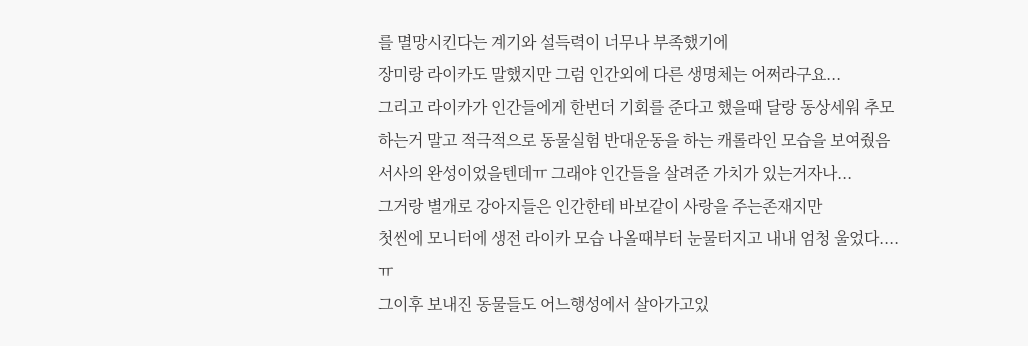를 멸망시킨다는 계기와 설득력이 너무나 부족했기에
장미랑 라이카도 말했지만 그럼 인간외에 다른 생명체는 어쩌라구요...
그리고 라이카가 인간들에게 한번더 기회를 준다고 했을때 달랑 동상세워 추모하는거 말고 적극적으로 동물실험 반대운동을 하는 캐롤라인 모습을 보여줬음 서사의 완성이었을텐데ㅠ 그래야 인간들을 살려준 가치가 있는거자나...
그거랑 별개로 강아지들은 인간한테 바보같이 사랑을 주는존재지만
첫씬에 모니터에 생전 라이카 모습 나올때부터 눈물터지고 내내 엄청 울었다.... ㅠ
그이후 보내진 동물들도 어느행성에서 살아가고있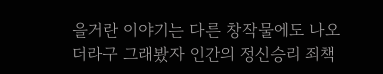을거란 이야기는 다른 창작물에도 나오더라구 그래봤자 인간의 정신승리 죄책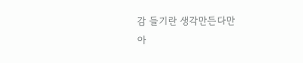감 들기란 생각만든다만
아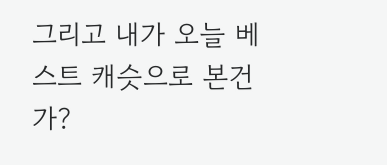그리고 내가 오늘 베스트 캐슷으로 본건가?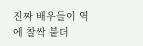진짜 배우들이 역에 찰싹 붙더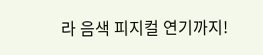라 음색 피지컬 연기까지!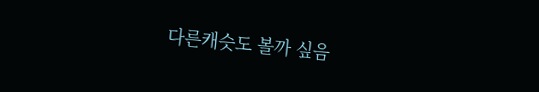다른캐슷도 볼까 싶음